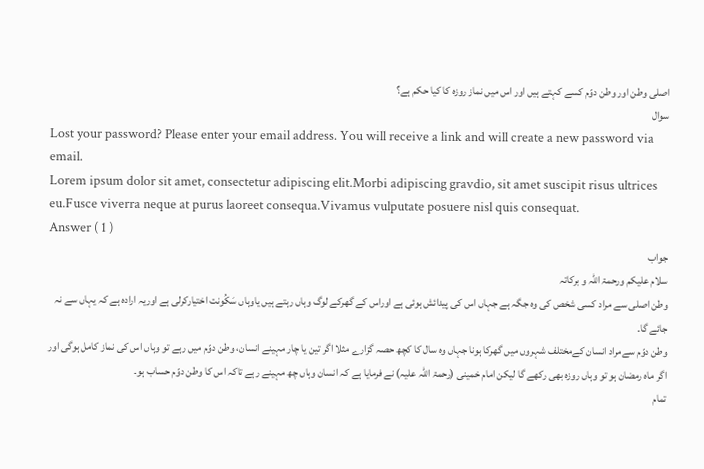اصلی وطن اور وطن دوّم کسے کہتے ہیں اور اس میں نماز روزہ کا کیا حکم ہے؟
سوال
Lost your password? Please enter your email address. You will receive a link and will create a new password via email.
Lorem ipsum dolor sit amet, consectetur adipiscing elit.Morbi adipiscing gravdio, sit amet suscipit risus ultrices eu.Fusce viverra neque at purus laoreet consequa.Vivamus vulputate posuere nisl quis consequat.
Answer ( 1 )
جواب
سلام علیکم ورحمۃ اللہ و برکاتہ
وطن اصلی سے مراد کسی شخص کی وہ جگہ ہے جہاں اس کی پیدائش ہوئی ہے اوراس کے گھرکے لوگ وہاں رہتے ہیں یاوہاں سَکُونت اختیارکرلی ہے اوریہ ارادہ ہے کہ یہاں سے نہ جائے گا۔
وطن دوّم سےمراد انسان کےمختلف شہروں میں گھرکا ہونا جہاں وہ سال کا کچھ حصہ گزارے مثلا اگر تین یا چار مہینے انسان، وطن دوّم میں رہے تو وہاں اس کی نماز کامل ہوگی اور اگر ماہ رمضان ہو تو وہاں روزہ بھی رکھے گا لیکن امام خمینی (رحمۃ اللہ علیہ) نے فرمایا ہے کہ انسان وہاں چھ مہینے رہے تاکہ اس کا وطن دوّم حساب ہو۔
تمام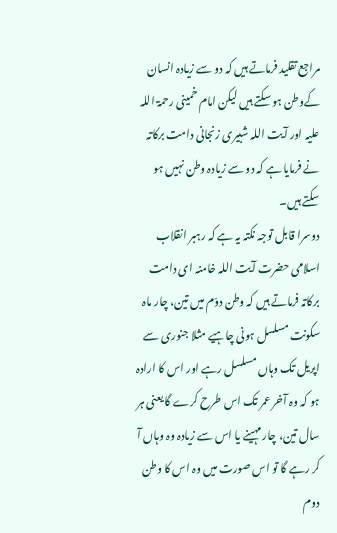مراجع تقلید فرماتے ہیں کہ دو سے زیادہ انسان کےوطن ہو سکتے ہیں لیکن امام خمینی رحمۃ اللہ علیہ اور آیت اللہ شبیری زنجانی دامت برکاتہ نے فرمایا ہے کہ دو سے زیادہ وطن نہیں ہو سکتے ہیں۔
دوسرا قابل توجہ نکتہ یہ ہے کہ رہبر انقلاب اسلامی حضرت آیت اللہ خامنہ ای دامت برکاتہ فرماتے ہیں کہ وطن دوّم میں تین، چار ماہ سکونت مسلسل ہونی چاہیے مثلا جنوری سے اپریل تک وہاں مسلسل رہے اور اس کا ارادہ ہو کہ وہ آخر عمر تک اس طرح کرے گا یعنی ہر سال تین، چار مہینے یا اس سے زیادہ وہ وہاں آ کر رہے گا تو اس صورت میں وہ اس کا وطن دوم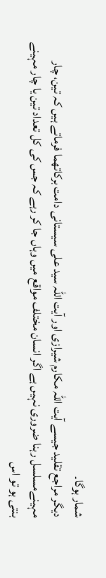شمار ہوگا۔
دیگر مراجع تقلید جیسے آیت اللہ مکارم شیرازی اور آیت اللہ سید علی سیستانی دامت برکاتھما فرماتے ہیں کہ تین، چار مہینےمسلسل رہنا ضروری نہیں ہے اگر انسان مختلف مواقع میں وہاں جا کر رہے کہ جس کی کل تعداد تین یا چار مہینے بنتی ہو تو اس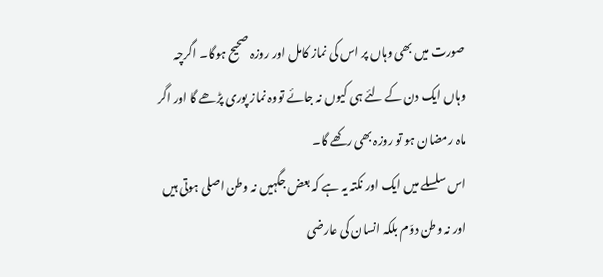صورت میں بھی وہاں پر اس کی نماز کامل اور روزہ صحیح ہوگا۔ اگرچہ وہاں ایک دن کے لئے ہی کیوں نہ جائے تووہ نماز پوری پڑھے گا اور اگر ماہ رمضان ہو تو روزہ بھی رکھے گا۔
اس سلسلے میں ایک اور نکتہ یہ ہے کہ بعض جگہیں نہ وطن اصلی ہوتی ہیں اور نہ وطن دوّم بلکہ انسان کی عارضی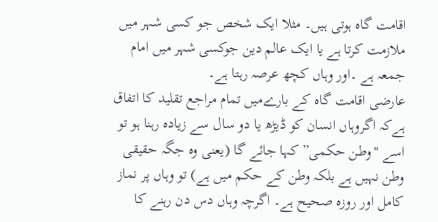اقامت گاہ ہوتی ہیں۔ مثلا ایک شخص جو کسی شہر میں ملازمت کرتا ہے یا ایک عالم دین جوکسی شہر میں امام جمعہ ہے ۔اور وہاں کچھ عرصہ رہتا ہے۔
عارضی اقامت گاہ کے بارےمیں تمام مراجع تقلید کا اتفاق ہےکہ اگروہاں انسان کو ڈیڑھ یا دو سال سے زیادہ رہنا ہو تو اسے "وطن حکمی” کہا جائے گا (یعنی وہ جگہ حقیقی وطن نہیں ہے بلکہ وطن کے حکم میں ہے) تو وہاں پر نماز کامل اور روزہ صحیح ہے۔ اگرچہ وہاں دس دن رہنے کا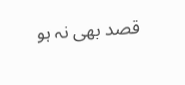قصد بھی نہ ہو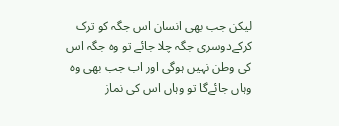لیکن جب بھی انسان اس جگہ کو ترک کرکےدوسری جگہ چلا جائے تو وہ جگہ اس کی وطن نہیں ہوگی اور اب جب بھی وہ وہاں جائےگا تو وہاں اس کی نماز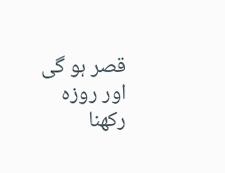قصر ہو گی اور روزہ رکھنا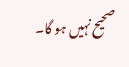صحیح نہیں ہو گا۔